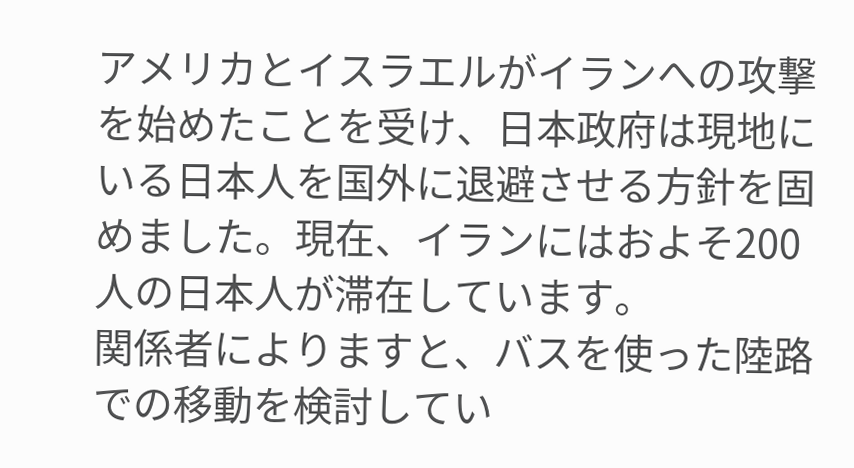アメリカとイスラエルがイランへの攻撃を始めたことを受け、日本政府は現地にいる日本人を国外に退避させる方針を固めました。現在、イランにはおよそ200人の日本人が滞在しています。
関係者によりますと、バスを使った陸路での移動を検討してい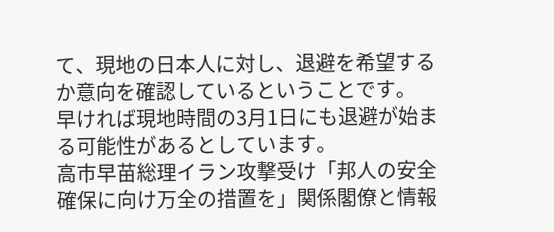て、現地の日本人に対し、退避を希望するか意向を確認しているということです。
早ければ現地時間の3月1日にも退避が始まる可能性があるとしています。
高市早苗総理イラン攻撃受け「邦人の安全確保に向け万全の措置を」関係閣僚と情報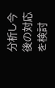分析し今後の対応を検討